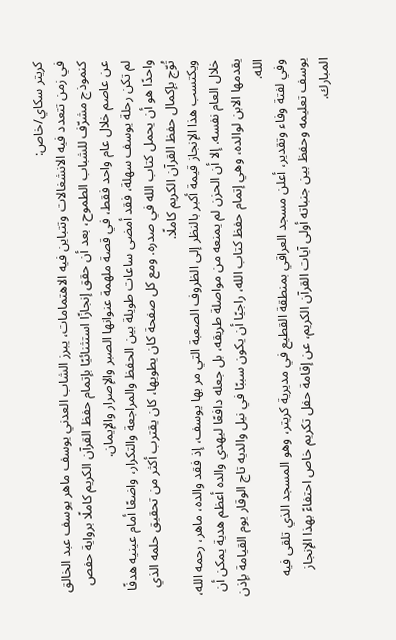كريتر سكاي/خاص:
في زمن تتعدد فيه الانشغالات وتتباين فيه الاهتمامات، يبرز الشاب العدني يوسف ماهر يوسف عبد الخالق كنموذج مشرّف للشباب الطموح، بعد أن حقق إنجازًا استثنائيًا بإتمام حفظ القرآن الكريم كاملًا برواية حفص عن عاصم خلال عام واحد فقط، في قصة ملهمة عنوانها الصبر والإصرار والإيمان.
لم تكن رحلة يوسف سهلة، فقد أمضى ساعات طويلة بين الحفظ والمراجعة والتكرار، واضعًا أمام عينيه هدفًا واحدًا هو أن يحمل كتاب الله في صدره. ومع كل صفحة كان يطويها، كان يقترب أكثر من تحقيق حلمه الذي تُوّج بإكمال حفظ القرآن الكريم كاملًا.
ويكتسب هذا الإنجاز قيمة أكبر بالنظر إلى الظروف الصعبة التي مر بها يوسف، إذ فقد والده، ماهر، رحمه الله، خلال العام نفسه. إلا أن الحزن لم يمنعه من مواصلة طريقه، بل جعله دافعًا ليهدي والده أعظم هدية يمكن أن يقدمها الابن لوالده، وهي إتمام حفظ كتاب الله، راجيًا أن يكون سببًا في نيل والديه تاج الوقار يوم القيامة بإذن الله.
وفي لفتة وفاء وتقدير، أعلن مسجد العراقي بمنطقة القطيع في مديرية كريتر، وهو المسجد الذي تلقى فيه يوسف تعليمه وحفظ بين جنباته أولى آيات القرآن الكريم، عن إقامة حفل تكريم خاص احتفاءً بهذا الإنجاز المبارك.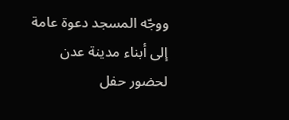ووجّه المسجد دعوة عامة إلى أبناء مدينة عدن لحضور حفل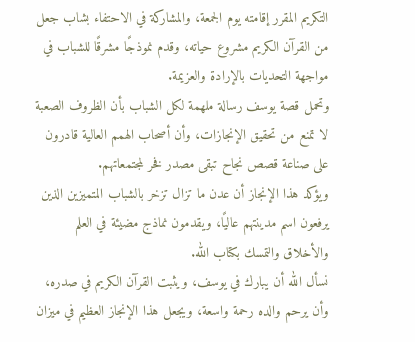التكريم المقرر إقامته يوم الجمعة، والمشاركة في الاحتفاء بشاب جعل من القرآن الكريم مشروع حياته، وقدم نموذجًا مشرقًا للشباب في مواجهة التحديات بالإرادة والعزيمة.
وتحمل قصة يوسف رسالة ملهمة لكل الشباب بأن الظروف الصعبة لا تمنع من تحقيق الإنجازات، وأن أصحاب الهمم العالية قادرون على صناعة قصص نجاح تبقى مصدر فخر لمجتمعاتهم.
ويؤكد هذا الإنجاز أن عدن ما تزال تزخر بالشباب المتميزين الذين يرفعون اسم مدينتهم عاليًا، ويقدمون نماذج مضيئة في العلم والأخلاق والتمسك بكتاب الله.
نسأل الله أن يبارك في يوسف، ويثبت القرآن الكريم في صدره، وأن يرحم والده رحمة واسعة، ويجعل هذا الإنجاز العظيم في ميزان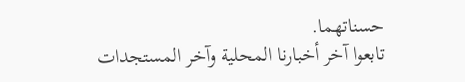حسناتهما.
تابعوا آخر أخبارنا المحلية وآخر المستجدات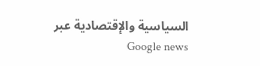السياسية والإقتصادية عبر Google news